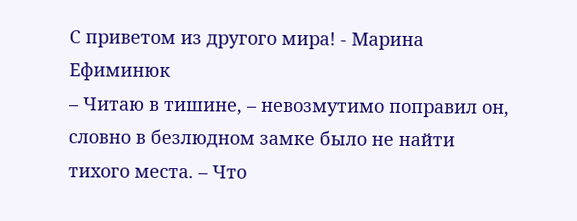С приветом из другого мира! - Марина Ефиминюк
– Читаю в тишине, – невозмутимо поправил он, словно в безлюдном замке было не найти тихого места. – Что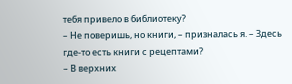тебя привело в библиотеку?
– Не поверишь, но книги, – призналась я. – Здесь где-то есть книги с рецептами?
– В верхних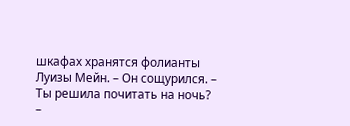шкафах хранятся фолианты Луизы Мейн. – Он сощурился. – Ты решила почитать на ночь?
–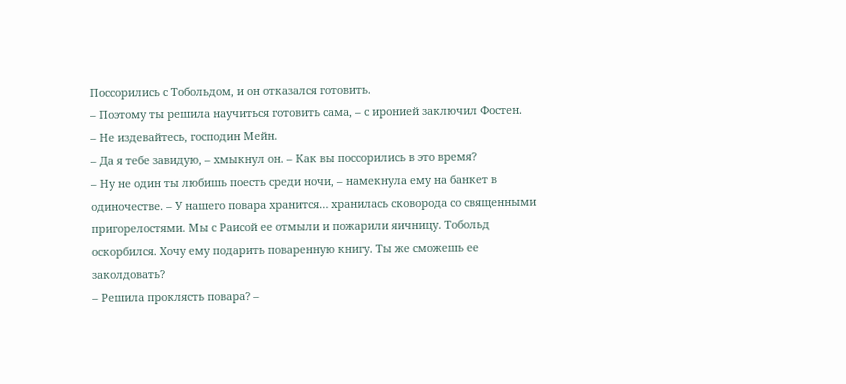Поссорились с Тобольдом, и он отказался готовить.
– Поэтому ты решила научиться готовить сама, – с иронией заключил Фостен.
– Не издевайтесь, господин Мейн.
– Да я тебе завидую, – хмыкнул он. – Как вы поссорились в это время?
– Ну не один ты любишь поесть среди ночи, – намекнула ему на банкет в одиночестве. – У нашего повара хранится… хранилась сковорода со священными пригорелостями. Мы с Раисой ее отмыли и пожарили яичницу. Тобольд оскорбился. Хочу ему подарить поваренную книгу. Ты же сможешь ее заколдовать?
– Решила проклясть повара? –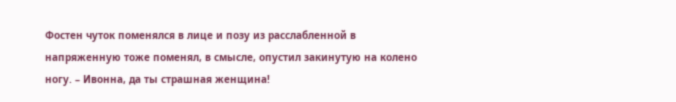Фостен чуток поменялся в лице и позу из расслабленной в напряженную тоже поменял, в смысле, опустил закинутую на колено ногу. – Ивонна, да ты страшная женщина!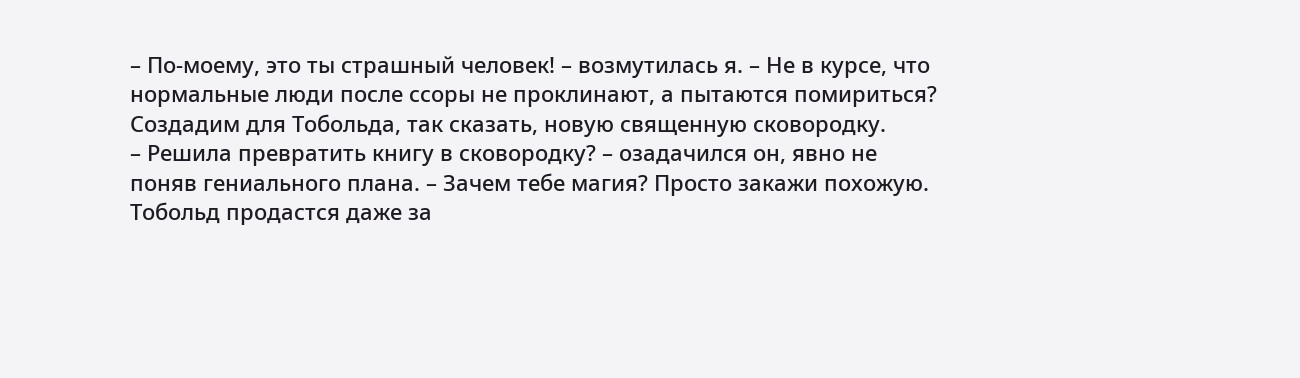– По-моему, это ты страшный человек! – возмутилась я. – Не в курсе, что нормальные люди после ссоры не проклинают, а пытаются помириться? Создадим для Тобольда, так сказать, новую священную сковородку.
– Решила превратить книгу в сковородку? – озадачился он, явно не поняв гениального плана. – Зачем тебе магия? Просто закажи похожую. Тобольд продастся даже за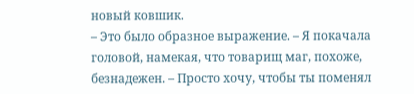новый ковшик.
– Это было образное выражение. – Я покачала головой, намекая, что товарищ маг, похоже, безнадежен. – Просто хочу, чтобы ты поменял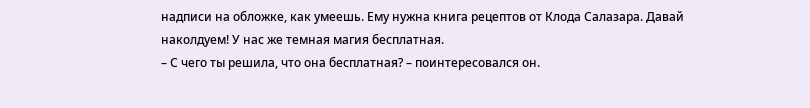надписи на обложке, как умеешь. Ему нужна книга рецептов от Клода Салазара. Давай наколдуем! У нас же темная магия бесплатная.
– С чего ты решила, что она бесплатная? – поинтересовался он.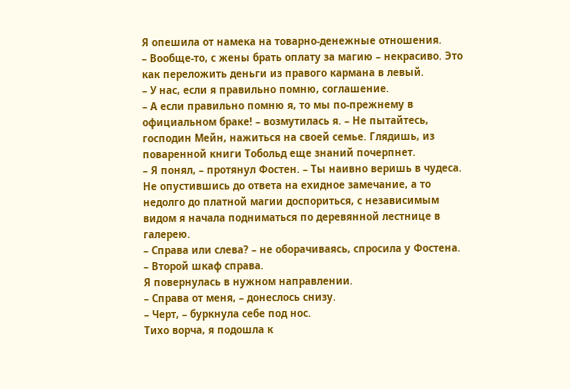Я опешила от намека на товарно-денежные отношения.
– Вообще-то, с жены брать оплату за магию – некрасиво. Это как переложить деньги из правого кармана в левый.
– У нас, если я правильно помню, соглашение.
– А если правильно помню я, то мы по-прежнему в официальном браке! – возмутилась я. – Не пытайтесь, господин Мейн, нажиться на своей семье. Глядишь, из поваренной книги Тобольд еще знаний почерпнет.
– Я понял, – протянул Фостен. – Ты наивно веришь в чудеса.
Не опустившись до ответа на ехидное замечание, а то недолго до платной магии доспориться, с независимым видом я начала подниматься по деревянной лестнице в галерею.
– Справа или слева? – не оборачиваясь, спросила у Фостена.
– Второй шкаф справа.
Я повернулась в нужном направлении.
– Справа от меня, – донеслось снизу.
– Черт, – буркнула себе под нос.
Тихо ворча, я подошла к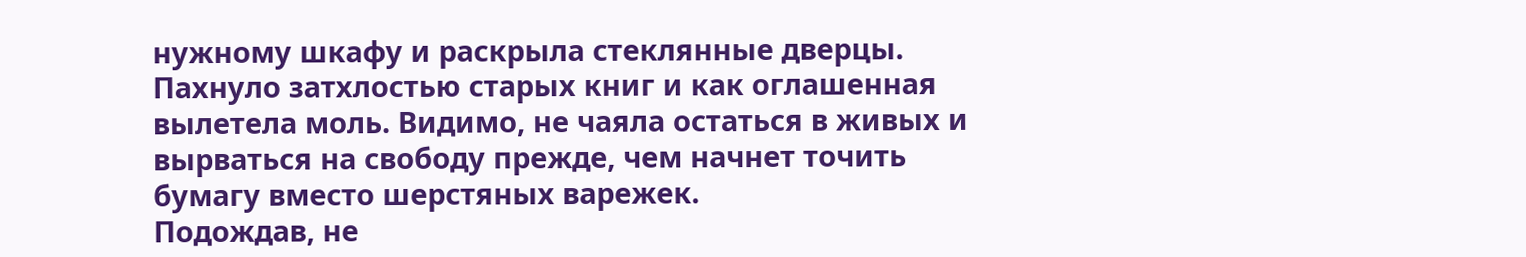нужному шкафу и раскрыла стеклянные дверцы. Пахнуло затхлостью старых книг и как оглашенная вылетела моль. Видимо, не чаяла остаться в живых и вырваться на свободу прежде, чем начнет точить бумагу вместо шерстяных варежек.
Подождав, не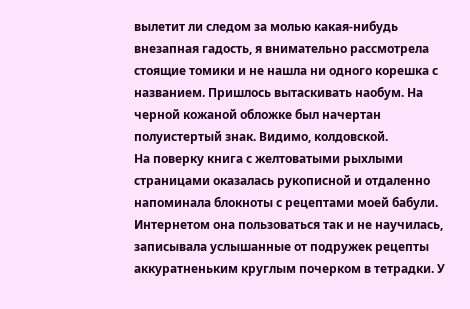вылетит ли следом за молью какая-нибудь внезапная гадость, я внимательно рассмотрела стоящие томики и не нашла ни одного корешка с названием. Пришлось вытаскивать наобум. На черной кожаной обложке был начертан полуистертый знак. Видимо, колдовской.
На поверку книга с желтоватыми рыхлыми страницами оказалась рукописной и отдаленно напоминала блокноты с рецептами моей бабули. Интернетом она пользоваться так и не научилась, записывала услышанные от подружек рецепты аккуратненьким круглым почерком в тетрадки. У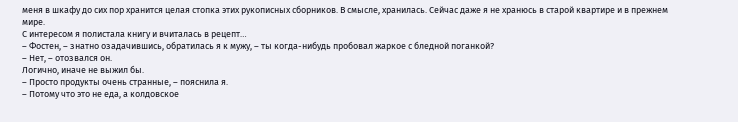меня в шкафу до сих пор хранится целая стопка этих рукописных сборников. В смысле, хранилась. Сейчас даже я не хранюсь в старой квартире и в прежнем мире.
С интересом я полистала книгу и вчиталась в рецепт…
– Фостен, – знатно озадачившись, обратилась я к мужу, – ты когда-нибудь пробовал жаркое с бледной поганкой?
– Нет, – отозвался он.
Логично, иначе не выжил бы.
– Просто продукты очень странные, – пояснила я.
– Потому что это не еда, а колдовское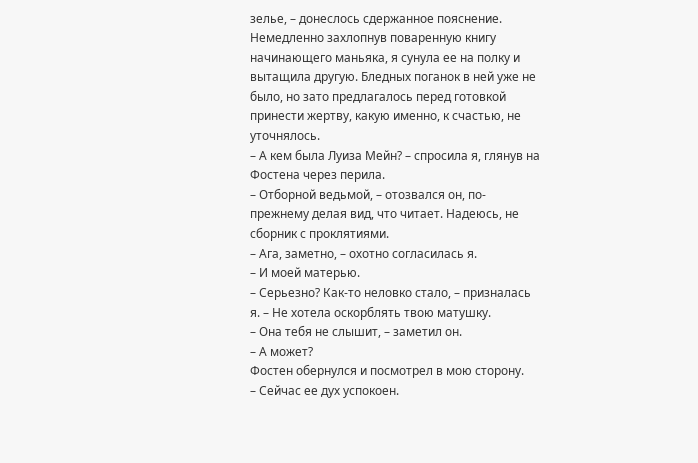зелье, – донеслось сдержанное пояснение.
Немедленно захлопнув поваренную книгу начинающего маньяка, я сунула ее на полку и вытащила другую. Бледных поганок в ней уже не было, но зато предлагалось перед готовкой принести жертву, какую именно, к счастью, не уточнялось.
– А кем была Луиза Мейн? – спросила я, глянув на Фостена через перила.
– Отборной ведьмой, – отозвался он, по-прежнему делая вид, что читает. Надеюсь, не сборник с проклятиями.
– Ага, заметно, – охотно согласилась я.
– И моей матерью.
– Серьезно? Как-то неловко стало, – призналась я. – Не хотела оскорблять твою матушку.
– Она тебя не слышит, – заметил он.
– А может?
Фостен обернулся и посмотрел в мою сторону.
– Сейчас ее дух успокоен.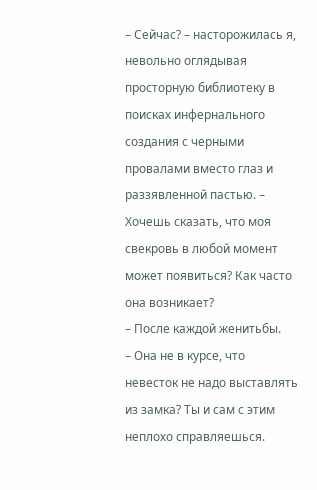– Сейчас? – насторожилась я, невольно оглядывая просторную библиотеку в поисках инфернального создания с черными провалами вместо глаз и раззявленной пастью. – Хочешь сказать, что моя свекровь в любой момент может появиться? Как часто она возникает?
– После каждой женитьбы.
– Она не в курсе, что невесток не надо выставлять из замка? Ты и сам с этим неплохо справляешься.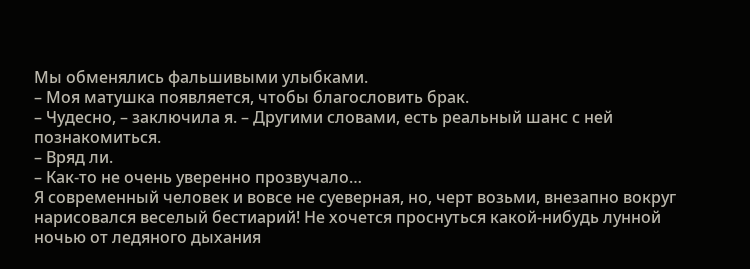Мы обменялись фальшивыми улыбками.
– Моя матушка появляется, чтобы благословить брак.
– Чудесно, – заключила я. – Другими словами, есть реальный шанс с ней познакомиться.
– Вряд ли.
– Как-то не очень уверенно прозвучало…
Я современный человек и вовсе не суеверная, но, черт возьми, внезапно вокруг нарисовался веселый бестиарий! Не хочется проснуться какой-нибудь лунной ночью от ледяного дыхания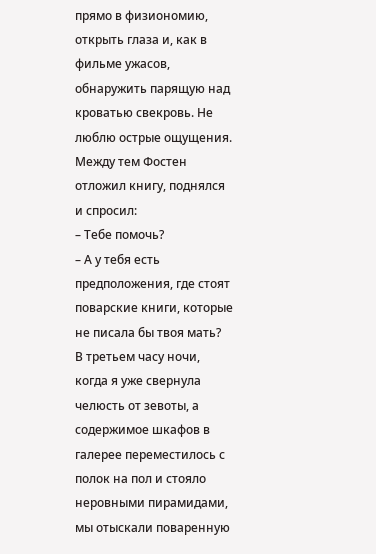прямо в физиономию, открыть глаза и, как в фильме ужасов, обнаружить парящую над кроватью свекровь. Не люблю острые ощущения.
Между тем Фостен отложил книгу, поднялся и спросил:
– Тебе помочь?
– А у тебя есть предположения, где стоят поварские книги, которые не писала бы твоя мать?
В третьем часу ночи, когда я уже свернула челюсть от зевоты, а содержимое шкафов в галерее переместилось с полок на пол и стояло неровными пирамидами, мы отыскали поваренную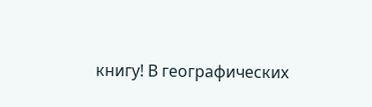книгу! В географических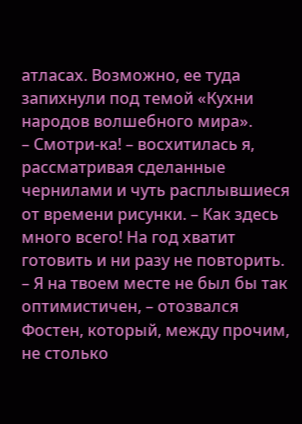атласах. Возможно, ее туда запихнули под темой «Кухни народов волшебного мира».
– Смотри-ка! – восхитилась я, рассматривая сделанные чернилами и чуть расплывшиеся от времени рисунки. – Как здесь много всего! На год хватит готовить и ни разу не повторить.
– Я на твоем месте не был бы так оптимистичен, – отозвался Фостен, который, между прочим, не столько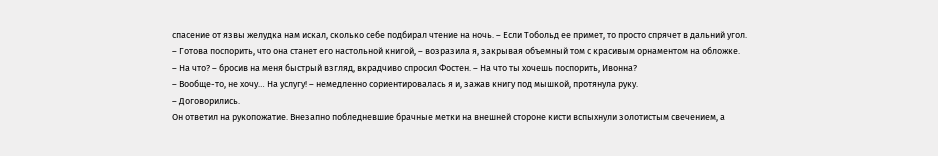спасение от язвы желудка нам искал, сколько себе подбирал чтение на ночь. – Если Тобольд ее примет, то просто спрячет в дальний угол.
– Готова поспорить, что она станет его настольной книгой, – возразила я, закрывая объемный том с красивым орнаментом на обложке.
– На что? – бросив на меня быстрый взгляд, вкрадчиво спросил Фостен. – На что ты хочешь поспорить, Ивонна?
– Вообще-то, не хочу… На услугу! – немедленно сориентировалась я и, зажав книгу под мышкой, протянула руку.
– Договорились.
Он ответил на рукопожатие. Внезапно побледневшие брачные метки на внешней стороне кисти вспыхнули золотистым свечением, а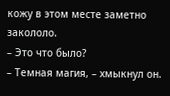кожу в этом месте заметно закололо.
– Это что было?
– Темная магия, – хмыкнул он.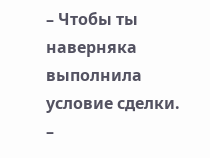– Чтобы ты наверняка выполнила условие сделки.
–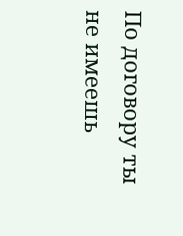По договору ты не имеешь